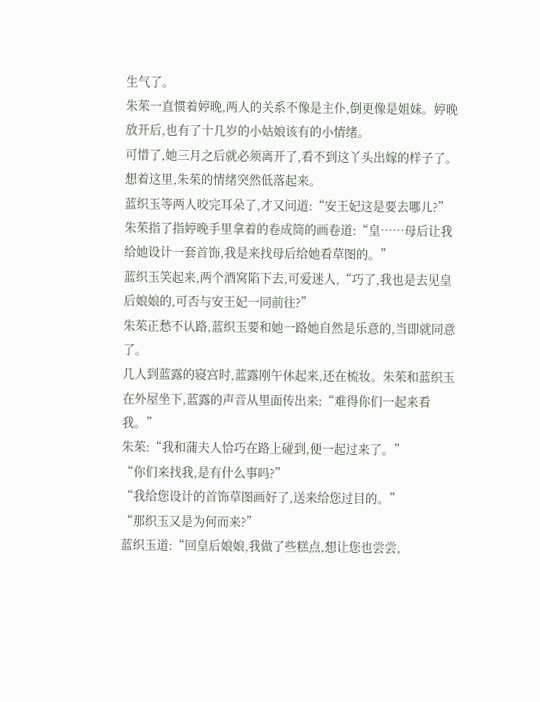生气了。
朱茱一直惯着婷晚,两人的关系不像是主仆,倒更像是姐妹。婷晚放开后,也有了十几岁的小姑娘该有的小情绪。
可惜了,她三月之后就必须离开了,看不到这丫头出嫁的样子了。
想着这里,朱茱的情绪突然低落起来。
蓝织玉等两人咬完耳朵了,才又问道:“安王妃这是要去哪儿?”
朱茱指了指婷晚手里拿着的卷成筒的画卷道:“皇……母后让我给她设计一套首饰,我是来找母后给她看草图的。”
蓝织玉笑起来,两个酒窝陷下去,可爱迷人,“巧了,我也是去见皇后娘娘的,可否与安王妃一同前往?”
朱茱正愁不认路,蓝织玉要和她一路她自然是乐意的,当即就同意了。
几人到蓝露的寝宫时,蓝露刚午休起来,还在梳妆。朱茱和蓝织玉在外屋坐下,蓝露的声音从里面传出来:“难得你们一起来看我。”
朱茱:“我和蒲夫人恰巧在路上碰到,便一起过来了。”
“你们来找我,是有什么事吗?”
“我给您设计的首饰草图画好了,送来给您过目的。”
“那织玉又是为何而来?”
蓝织玉道:“回皇后娘娘,我做了些糕点,想让您也尝尝,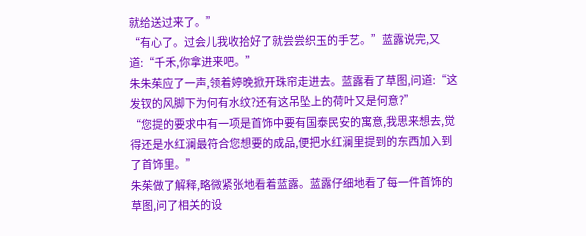就给送过来了。”
“有心了。过会儿我收拾好了就尝尝织玉的手艺。”蓝露说完,又道:“千禾,你拿进来吧。”
朱朱茱应了一声,领着婷晚掀开珠帘走进去。蓝露看了草图,问道:“这发钗的风脚下为何有水纹?还有这吊坠上的荷叶又是何意?”
“您提的要求中有一项是首饰中要有国泰民安的寓意,我思来想去,觉得还是水红澜最符合您想要的成品,便把水红澜里提到的东西加入到了首饰里。”
朱茱做了解释,略微紧张地看着蓝露。蓝露仔细地看了每一件首饰的草图,问了相关的设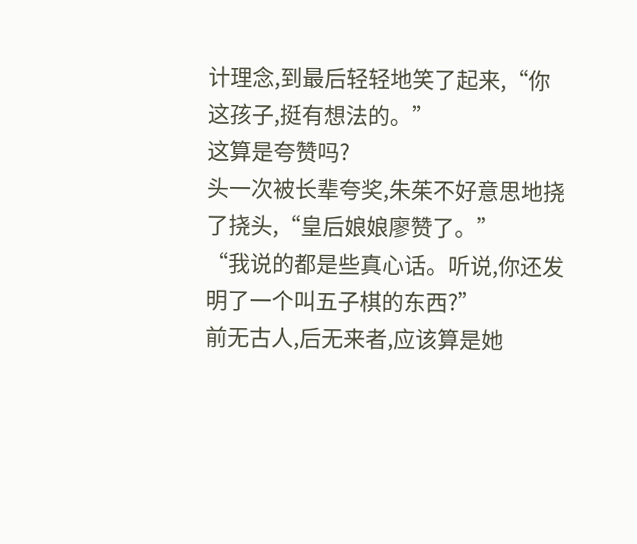计理念,到最后轻轻地笑了起来,“你这孩子,挺有想法的。”
这算是夸赞吗?
头一次被长辈夸奖,朱茱不好意思地挠了挠头,“皇后娘娘廖赞了。”
“我说的都是些真心话。听说,你还发明了一个叫五子棋的东西?”
前无古人,后无来者,应该算是她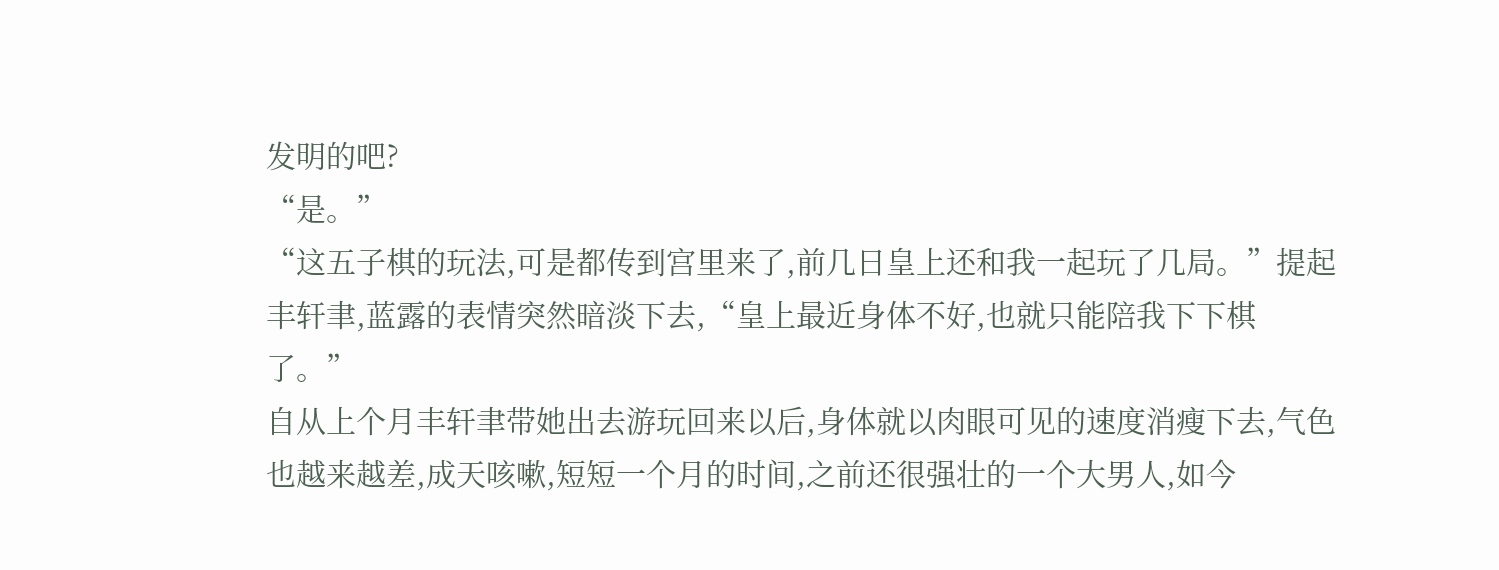发明的吧?
“是。”
“这五子棋的玩法,可是都传到宫里来了,前几日皇上还和我一起玩了几局。”提起丰轩聿,蓝露的表情突然暗淡下去,“皇上最近身体不好,也就只能陪我下下棋了。”
自从上个月丰轩聿带她出去游玩回来以后,身体就以肉眼可见的速度消瘦下去,气色也越来越差,成天咳嗽,短短一个月的时间,之前还很强壮的一个大男人,如今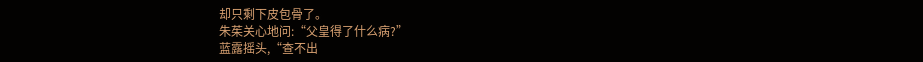却只剩下皮包骨了。
朱茱关心地问:“父皇得了什么病?”
蓝露摇头,“查不出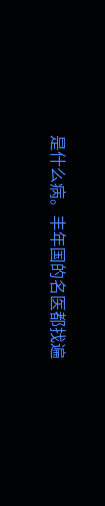是什么病。丰年国的名医都找遍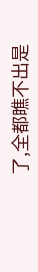了,全都瞧不出是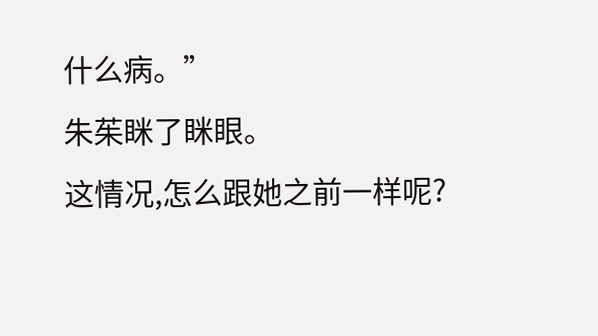什么病。”
朱茱眯了眯眼。
这情况,怎么跟她之前一样呢?